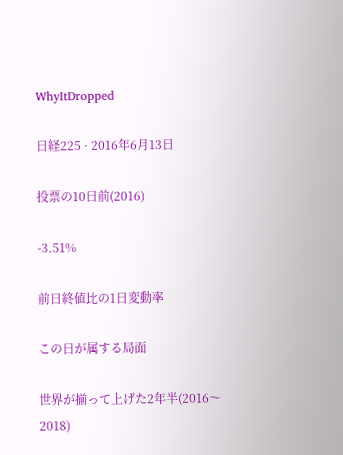WhyItDropped

日経225 · 2016年6月13日

投票の10日前(2016)

-3.51%

前日終値比の1日変動率

この日が属する局面

世界が揃って上げた2年半(2016〜2018)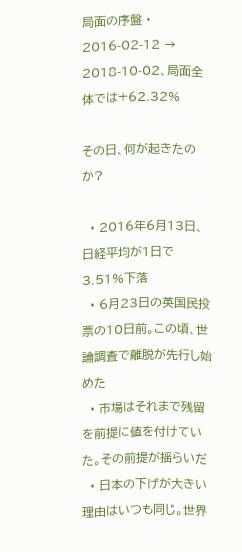局面の序盤 · 2016-02-12 → 2018-10-02、局面全体では+62.32%

その日、何が起きたのか?

  • 2016年6月13日、日経平均が1日で3.51%下落
  • 6月23日の英国民投票の10日前。この頃、世論調査で離脱が先行し始めた
  • 市場はそれまで残留を前提に値を付けていた。その前提が揺らいだ
  • 日本の下げが大きい理由はいつも同じ。世界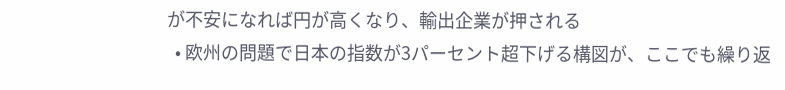が不安になれば円が高くなり、輸出企業が押される
  • 欧州の問題で日本の指数が3パーセント超下げる構図が、ここでも繰り返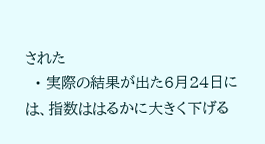された
  • 実際の結果が出た6月24日には、指数ははるかに大きく下げる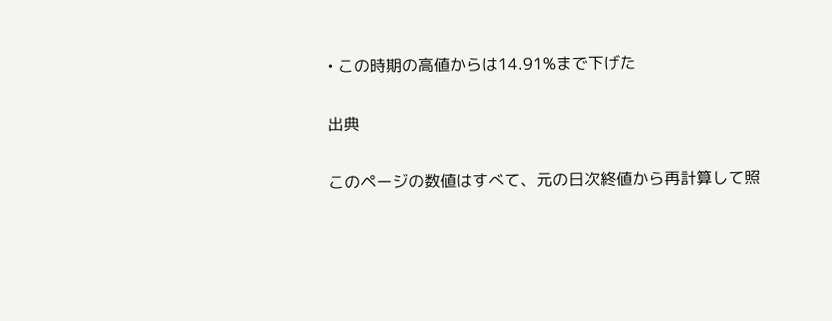• この時期の高値からは14.91%まで下げた

出典

このページの数値はすべて、元の日次終値から再計算して照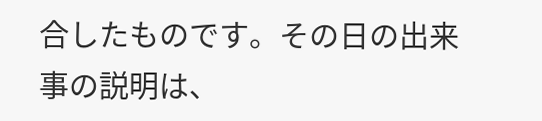合したものです。その日の出来事の説明は、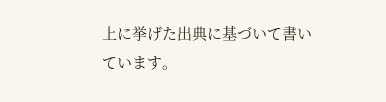上に挙げた出典に基づいて書いています。